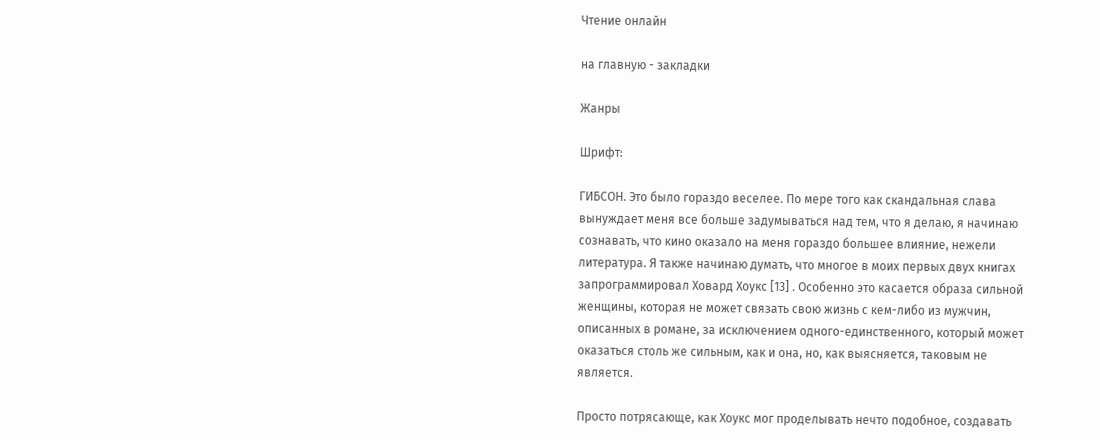Чтение онлайн

на главную - закладки

Жанры

Шрифт:

ГИБСОН. Это было гораздо веселее. По мере того как скандальная слава вынуждает меня все больше задумываться над тем, что я делаю, я начинаю сознавать, что кино оказало на меня гораздо большее влияние, нежели литература. Я также начинаю думать, что многое в моих первых двух книгах запрограммировал Ховард Хоукс [13] . Особенно это касается образа сильной женщины, которая не может связать свою жизнь с кем-либо из мужчин, описанных в романе, за исключением одного-единственного, который может оказаться столь же сильным, как и она, но, как выясняется, таковым не является.

Просто потрясающе, как Хоукс мог проделывать нечто подобное, создавать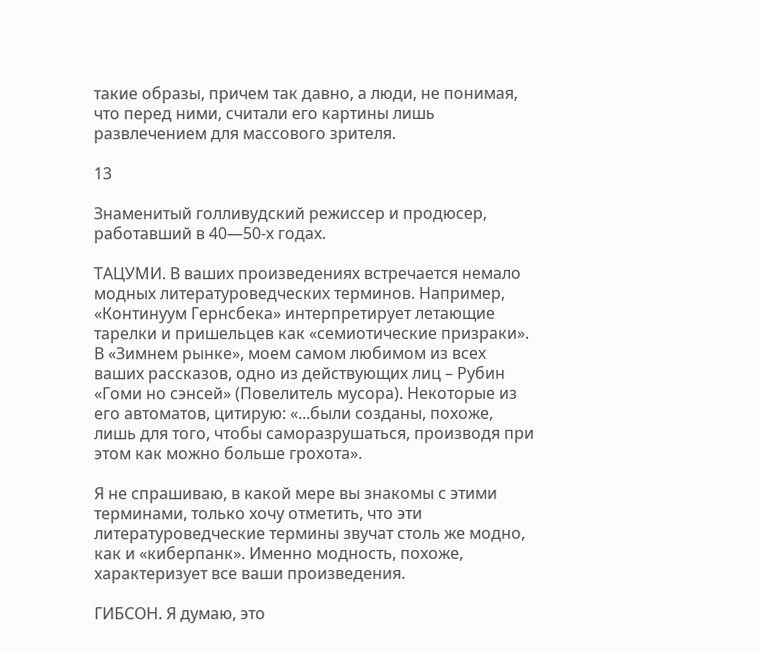такие образы, причем так давно, а люди, не понимая, что перед ними, считали его картины лишь развлечением для массового зрителя.

13

Знаменитый голливудский режиссер и продюсер, работавший в 40—50-х годах.

ТАЦУМИ. В ваших произведениях встречается немало модных литературоведческих терминов. Например, «Континуум Гернсбека» интерпретирует летающие тарелки и пришельцев как «семиотические призраки». В «Зимнем рынке», моем самом любимом из всех ваших рассказов, одно из действующих лиц – Рубин «Гоми но сэнсей» (Повелитель мусора). Некоторые из его автоматов, цитирую: «...были созданы, похоже, лишь для того, чтобы саморазрушаться, производя при этом как можно больше грохота».

Я не спрашиваю, в какой мере вы знакомы с этими терминами, только хочу отметить, что эти литературоведческие термины звучат столь же модно, как и «киберпанк». Именно модность, похоже, характеризует все ваши произведения.

ГИБСОН. Я думаю, это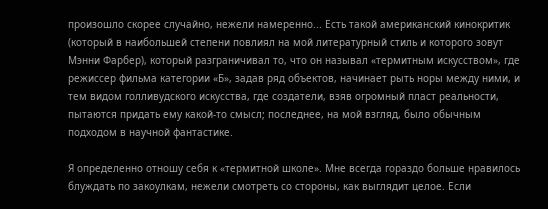произошло скорее случайно, нежели намеренно... Есть такой американский кинокритик (который в наибольшей степени повлиял на мой литературный стиль и которого зовут Мэнни Фарбер), который разграничивал то, что он называл «термитным искусством», где режиссер фильма категории «Б», задав ряд объектов, начинает рыть норы между ними, и тем видом голливудского искусства, где создатели, взяв огромный пласт реальности, пытаются придать ему какой-то смысл; последнее, на мой взгляд, было обычным подходом в научной фантастике.

Я определенно отношу себя к «термитной школе». Мне всегда гораздо больше нравилось блуждать по закоулкам, нежели смотреть со стороны, как выглядит целое. Если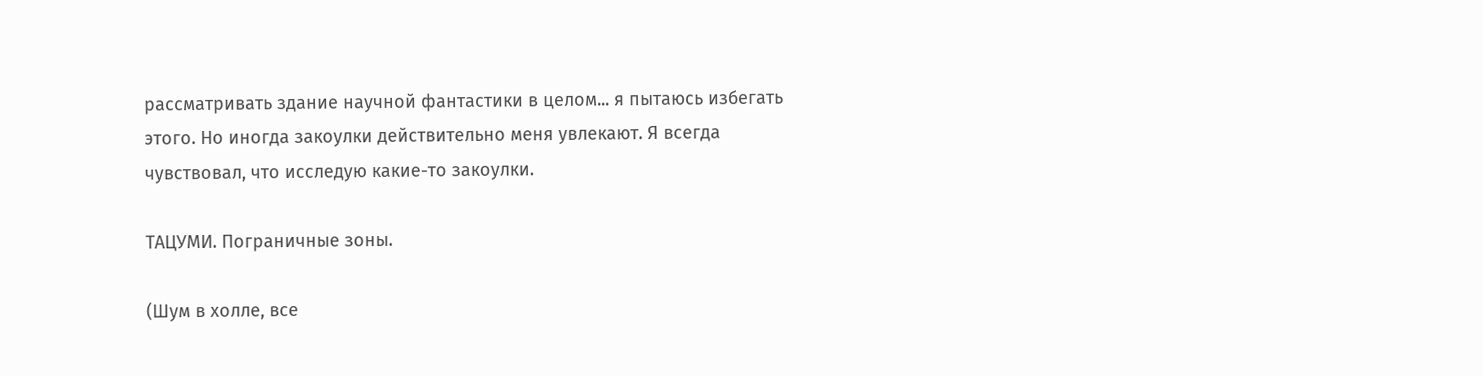рассматривать здание научной фантастики в целом... я пытаюсь избегать этого. Но иногда закоулки действительно меня увлекают. Я всегда чувствовал, что исследую какие-то закоулки.

ТАЦУМИ. Пограничные зоны.

(Шум в холле, все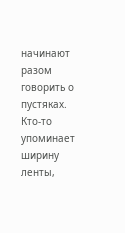начинают разом говорить о пустяках. Кто-то упоминает ширину ленты,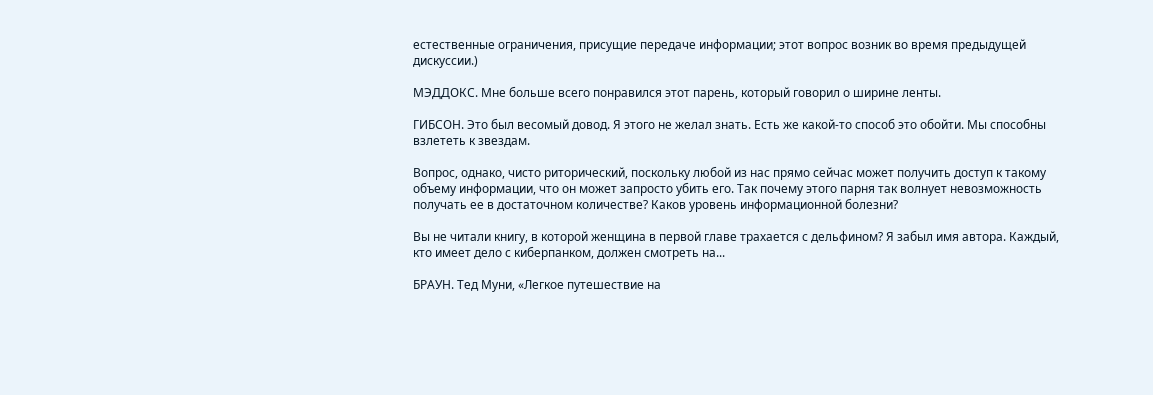естественные ограничения, присущие передаче информации; этот вопрос возник во время предыдущей дискуссии.)

МЭДДОКС. Мне больше всего понравился этот парень, который говорил о ширине ленты.

ГИБСОН. Это был весомый довод. Я этого не желал знать. Есть же какой-то способ это обойти. Мы способны взлететь к звездам.

Вопрос, однако, чисто риторический, поскольку любой из нас прямо сейчас может получить доступ к такому объему информации, что он может запросто убить его. Так почему этого парня так волнует невозможность получать ее в достаточном количестве? Каков уровень информационной болезни?

Вы не читали книгу, в которой женщина в первой главе трахается с дельфином? Я забыл имя автора. Каждый, кто имеет дело с киберпанком, должен смотреть на...

БРАУН. Тед Муни, «Легкое путешествие на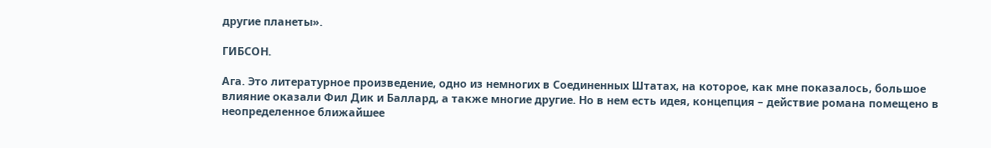другие планеты».

ГИБСОН.

Ага. Это литературное произведение, одно из немногих в Соединенных Штатах, на которое, как мне показалось, большое влияние оказали Фил Дик и Баллард, а также многие другие. Но в нем есть идея, концепция – действие романа помещено в неопределенное ближайшее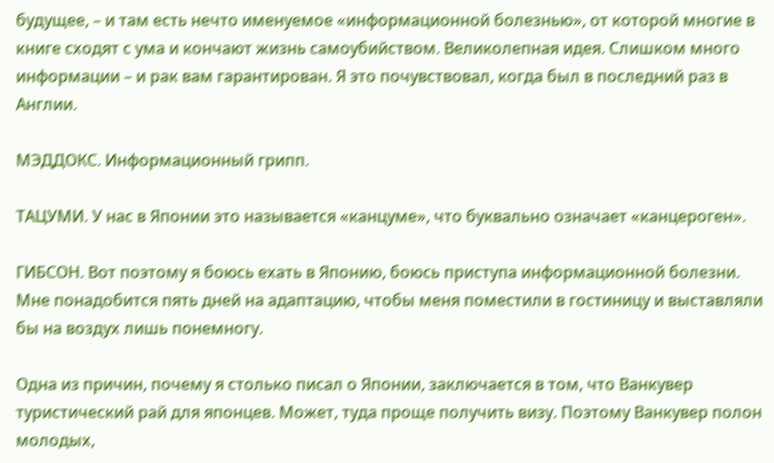будущее, – и там есть нечто именуемое «информационной болезнью», от которой многие в книге сходят с ума и кончают жизнь самоубийством. Великолепная идея. Слишком много информации – и рак вам гарантирован. Я это почувствовал, когда был в последний раз в Англии.

МЭДДОКС. Информационный грипп.

ТАЦУМИ. У нас в Японии это называется «канцуме», что буквально означает «канцероген».

ГИБСОН. Вот поэтому я боюсь ехать в Японию, боюсь приступа информационной болезни. Мне понадобится пять дней на адаптацию, чтобы меня поместили в гостиницу и выставляли бы на воздух лишь понемногу.

Одна из причин, почему я столько писал о Японии, заключается в том, что Ванкувер туристический рай для японцев. Может, туда проще получить визу. Поэтому Ванкувер полон молодых,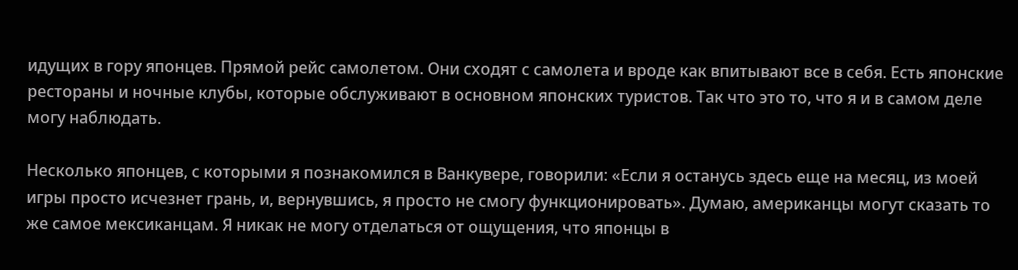идущих в гору японцев. Прямой рейс самолетом. Они сходят с самолета и вроде как впитывают все в себя. Есть японские рестораны и ночные клубы, которые обслуживают в основном японских туристов. Так что это то, что я и в самом деле могу наблюдать.

Несколько японцев, с которыми я познакомился в Ванкувере, говорили: «Если я останусь здесь еще на месяц, из моей игры просто исчезнет грань, и, вернувшись, я просто не смогу функционировать». Думаю, американцы могут сказать то же самое мексиканцам. Я никак не могу отделаться от ощущения, что японцы в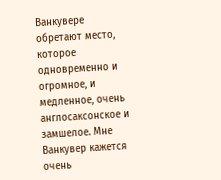Ванкувере обретают место, которое одновременно и огромное, и медленное, очень англосаксонское и замшелое. Мне Ванкувер кажется очень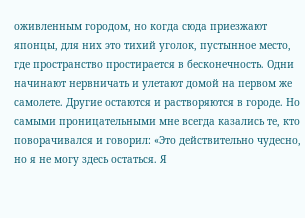оживленным городом, но когда сюда приезжают японцы, для них это тихий уголок, пустынное место, где пространство простирается в бесконечность. Одни начинают нервничать и улетают домой на первом же самолете. Другие остаются и растворяются в городе. Но самыми проницательными мне всегда казались те, кто поворачивался и говорил: «Это действительно чудесно, но я не могу здесь остаться. Я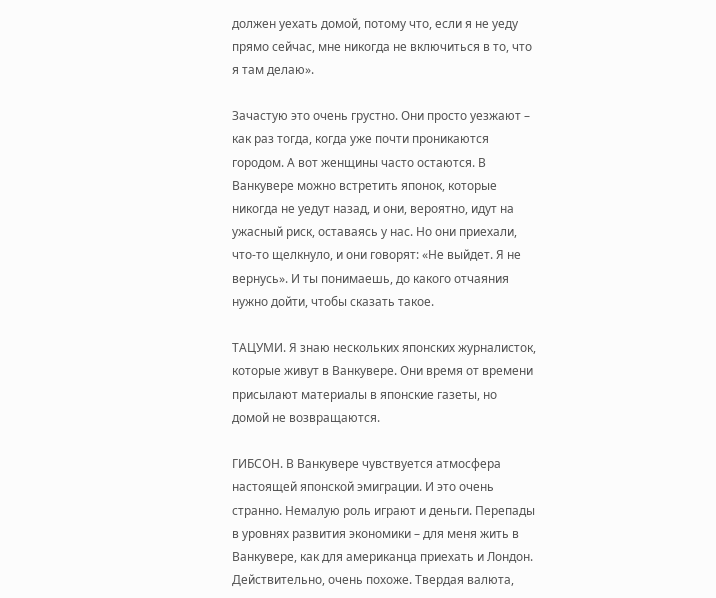должен уехать домой, потому что, если я не уеду прямо сейчас, мне никогда не включиться в то, что я там делаю».

Зачастую это очень грустно. Они просто уезжают – как раз тогда, когда уже почти проникаются городом. А вот женщины часто остаются. В Ванкувере можно встретить японок, которые никогда не уедут назад, и они, вероятно, идут на ужасный риск, оставаясь у нас. Но они приехали, что-то щелкнуло, и они говорят: «Не выйдет. Я не вернусь». И ты понимаешь, до какого отчаяния нужно дойти, чтобы сказать такое.

ТАЦУМИ. Я знаю нескольких японских журналисток, которые живут в Ванкувере. Они время от времени присылают материалы в японские газеты, но домой не возвращаются.

ГИБСОН. В Ванкувере чувствуется атмосфера настоящей японской эмиграции. И это очень странно. Немалую роль играют и деньги. Перепады в уровнях развития экономики – для меня жить в Ванкувере, как для американца приехать и Лондон. Действительно, очень похоже. Твердая валюта,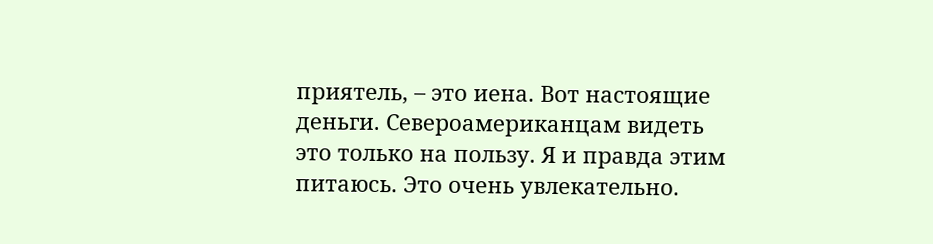приятель, – это иена. Вот настоящие деньги. Североамериканцам видеть это только на пользу. Я и правда этим питаюсь. Это очень увлекательно.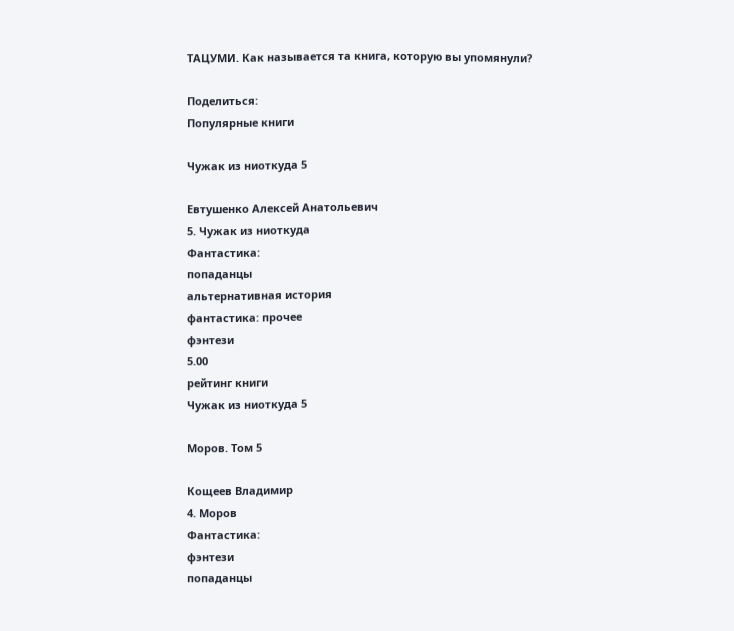ТАЦУМИ. Как называется та книга, которую вы упомянули?

Поделиться:
Популярные книги

Чужак из ниоткуда 5

Евтушенко Алексей Анатольевич
5. Чужак из ниоткуда
Фантастика:
попаданцы
альтернативная история
фантастика: прочее
фэнтези
5.00
рейтинг книги
Чужак из ниоткуда 5

Моров. Том 5

Кощеев Владимир
4. Моров
Фантастика:
фэнтези
попаданцы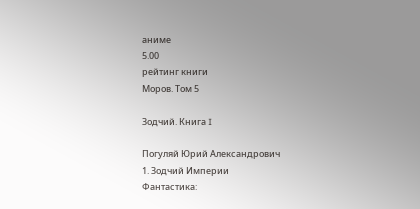аниме
5.00
рейтинг книги
Моров. Том 5

Зодчий. Книга I

Погуляй Юрий Александрович
1. Зодчий Империи
Фантастика: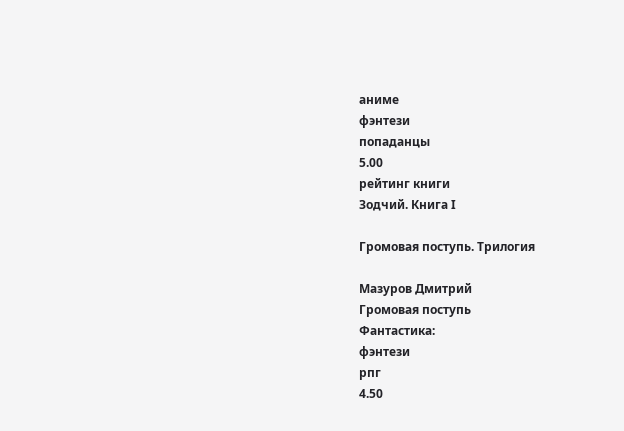аниме
фэнтези
попаданцы
5.00
рейтинг книги
Зодчий. Книга I

Громовая поступь. Трилогия

Мазуров Дмитрий
Громовая поступь
Фантастика:
фэнтези
рпг
4.50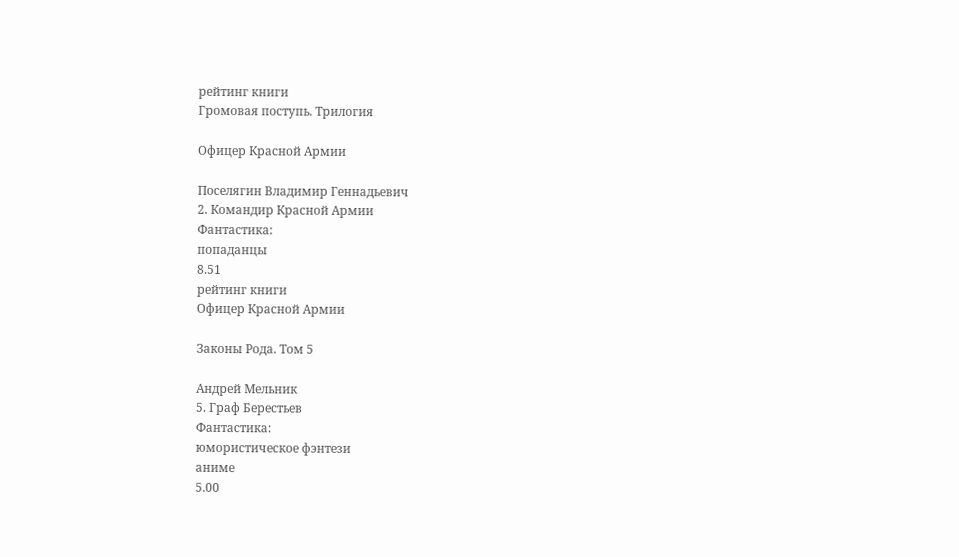рейтинг книги
Громовая поступь. Трилогия

Офицер Красной Армии

Поселягин Владимир Геннадьевич
2. Командир Красной Армии
Фантастика:
попаданцы
8.51
рейтинг книги
Офицер Красной Армии

Законы Рода. Том 5

Андрей Мельник
5. Граф Берестьев
Фантастика:
юмористическое фэнтези
аниме
5.00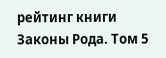рейтинг книги
Законы Рода. Том 5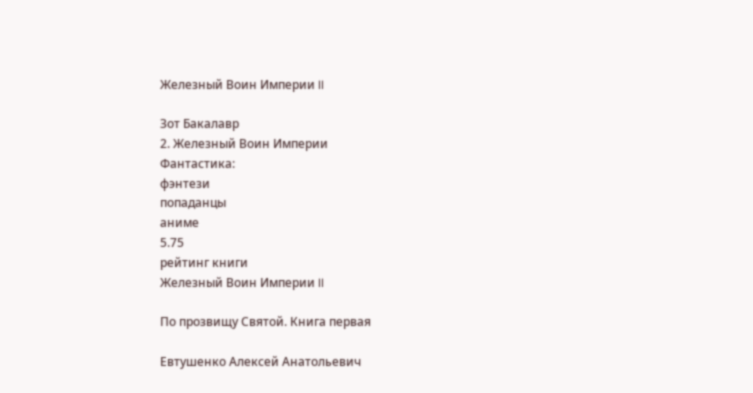Железный Воин Империи II

Зот Бакалавр
2. Железный Воин Империи
Фантастика:
фэнтези
попаданцы
аниме
5.75
рейтинг книги
Железный Воин Империи II

По прозвищу Святой. Книга первая

Евтушенко Алексей Анатольевич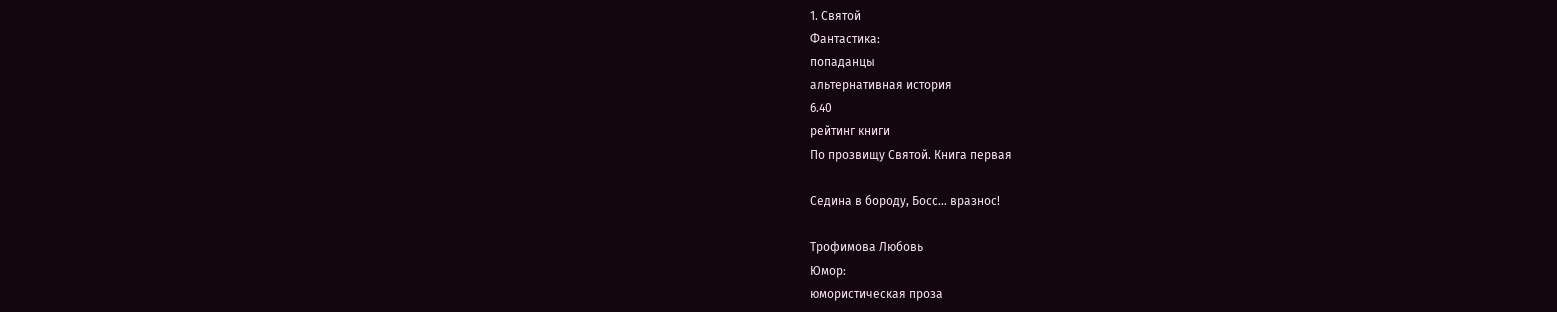1. Святой
Фантастика:
попаданцы
альтернативная история
6.40
рейтинг книги
По прозвищу Святой. Книга первая

Седина в бороду, Босс… вразнос!

Трофимова Любовь
Юмор:
юмористическая проза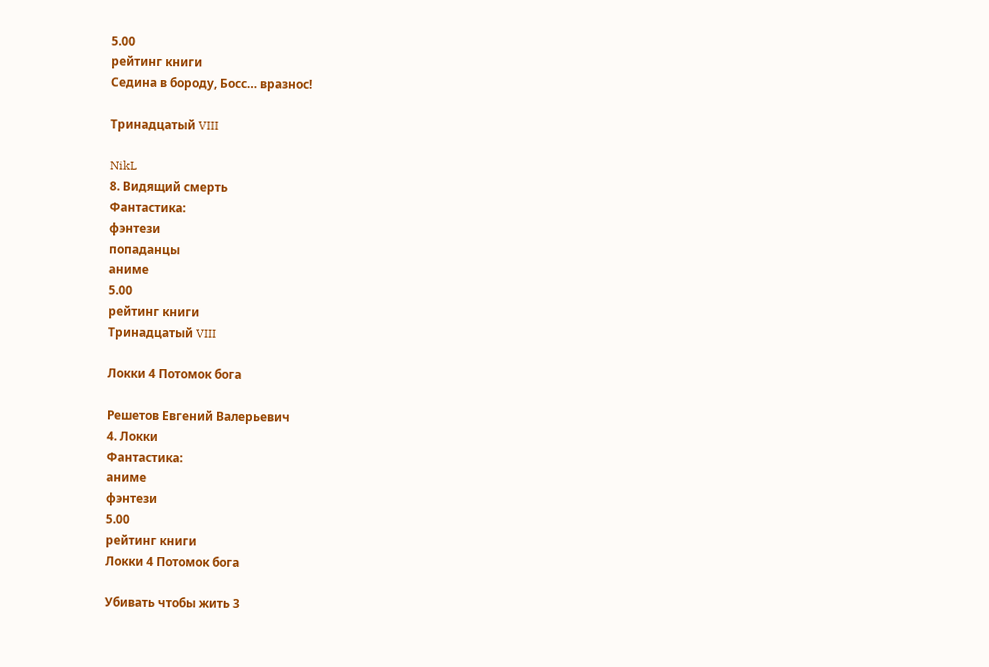5.00
рейтинг книги
Седина в бороду, Босс… вразнос!

Тринадцатый VIII

NikL
8. Видящий смерть
Фантастика:
фэнтези
попаданцы
аниме
5.00
рейтинг книги
Тринадцатый VIII

Локки 4 Потомок бога

Решетов Евгений Валерьевич
4. Локки
Фантастика:
аниме
фэнтези
5.00
рейтинг книги
Локки 4 Потомок бога

Убивать чтобы жить 3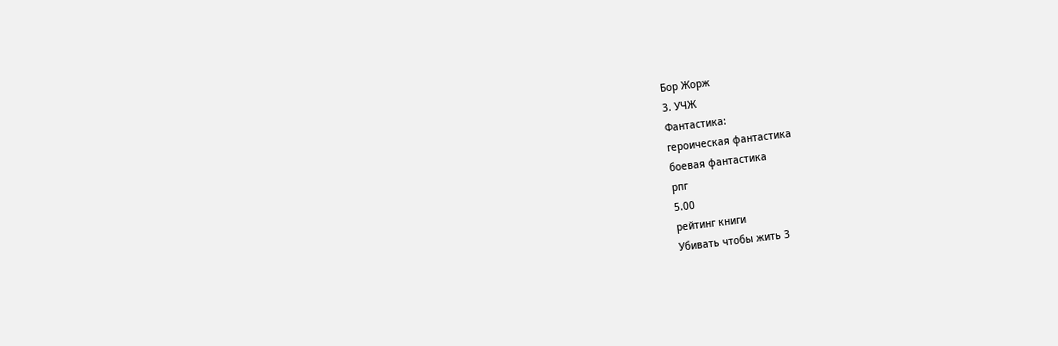Бор Жорж
3. УЧЖ
Фантастика:
героическая фантастика
боевая фантастика
рпг
5.00
рейтинг книги
Убивать чтобы жить 3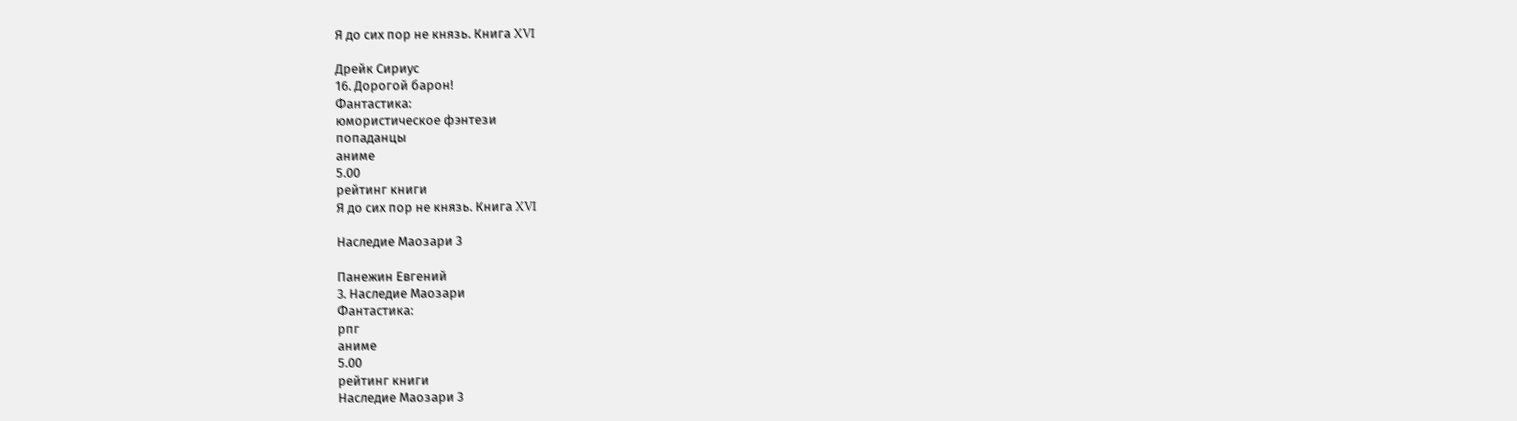Я до сих пор не князь. Книга XVI

Дрейк Сириус
16. Дорогой барон!
Фантастика:
юмористическое фэнтези
попаданцы
аниме
5.00
рейтинг книги
Я до сих пор не князь. Книга XVI

Наследие Маозари 3

Панежин Евгений
3. Наследие Маозари
Фантастика:
рпг
аниме
5.00
рейтинг книги
Наследие Маозари 3